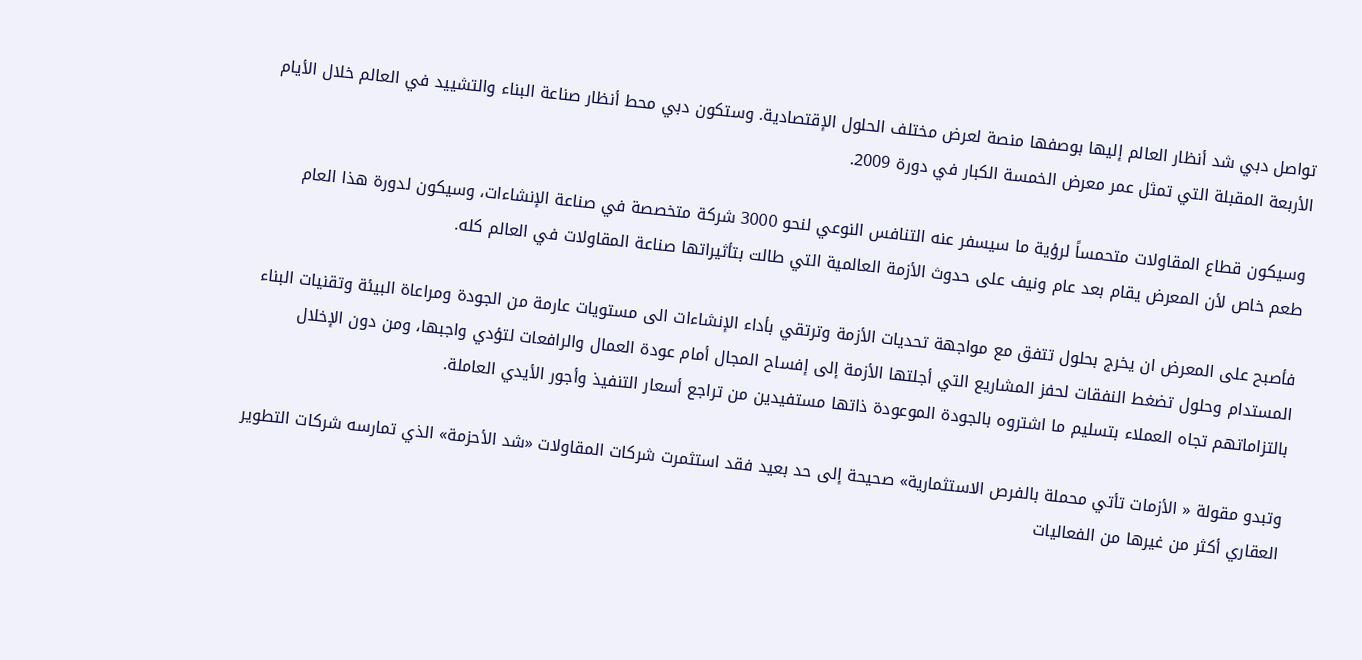تواصل دبي شد أنظار العالم إليها بوصفها منصة لعرض مختلف الحلول الإقتصادية. وستكون دبي محط أنظار صناعة البناء والتشييد في العالم خلال الأيام الأربعة المقبلة التي تمثل عمر معرض الخمسة الكبار في دورة 2009.

وسيكون قطاع المقاولات متحمساً لرؤية ما سيسفر عنه التنافس النوعي لنحو 3000 شركة متخصصة في صناعة الإنشاءات، وسيكون لدورة هذا العام طعم خاص لأن المعرض يقام بعد عام ونيف على حدوث الأزمة العالمية التي طالت بتأثيراتها صناعة المقاولات في العالم كله.

فأصبح على المعرض ان يخرج بحلول تتفق مع مواجهة تحديات الأزمة وترتقي بأداء الإنشاءات الى مستويات عارمة من الجودة ومراعاة البيئة وتقنيات البناء المستدام وحلول تضغط النفقات لحفز المشاريع التي أجلتها الأزمة إلى إفساح المجال أمام عودة العمال والرافعات لتؤدي واجبها، ومن دون الإخلال بالتزاماتهم تجاه العملاء بتسليم ما اشتروه بالجودة الموعودة ذاتها مستفيدين من تراجع أسعار التنفيذ وأجور الأيدي العاملة.

وتبدو مقولة « الأزمات تأتي محملة بالفرص الاستثمارية» صحيحة إلى حد بعيد فقد استثمرت شركات المقاولات «شد الأحزمة» الذي تمارسه شركات التطوير العقاري أكثر من غيرها من الفعاليات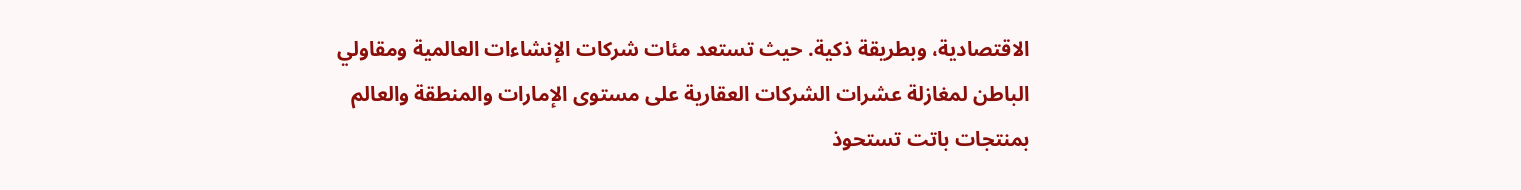الاقتصادية، وبطريقة ذكية. حيث تستعد مئات شركات الإنشاءات العالمية ومقاولي الباطن لمغازلة عشرات الشركات العقارية على مستوى الإمارات والمنطقة والعالم بمنتجات باتت تستحوذ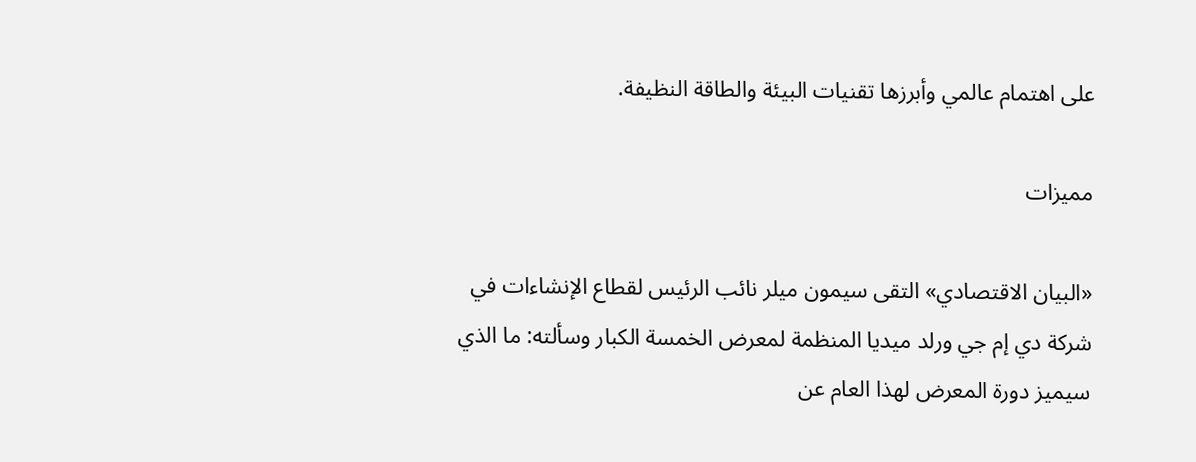على اهتمام عالمي وأبرزها تقنيات البيئة والطاقة النظيفة.

مميزات

«البيان الاقتصادي» التقى سيمون ميلر نائب الرئيس لقطاع الإنشاءات في شركة دي إم جي ورلد ميديا المنظمة لمعرض الخمسة الكبار وسألته: ما الذي سيميز دورة المعرض لهذا العام عن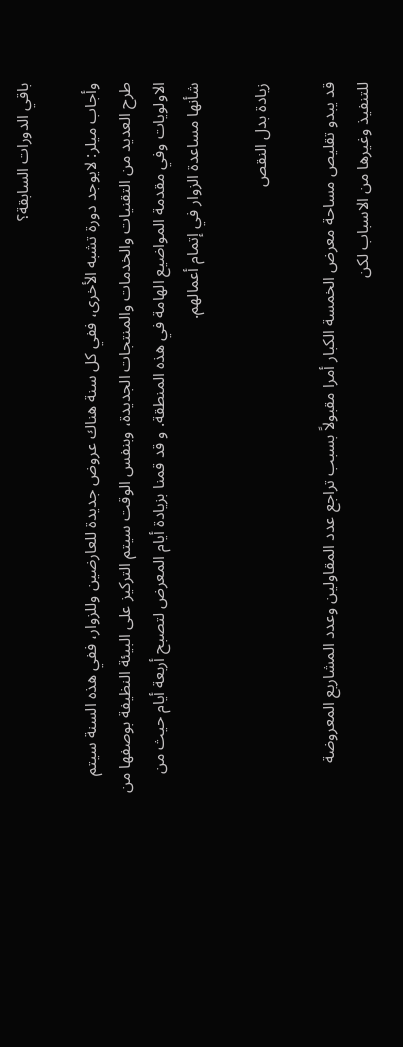باقي الدورات السابقة؟

وأجاب ميلر: لايوجد دورة تشبه الأخرى، ففي كل سنة هناك عروض جديدة للعارضين وللزوار، ففي هذه السنة سيتم طرح العديد من التقنيات والخدمات والمنتجات الجديدة، وبنفس الوقت سيتم التركيز على البيئة النظيفة بوصفها من الاولويات وفي مقدمة المواضيع الهامة في هذه المنطقة. و قد قمنا بزيادة أيام المعرض لتصبح أربعة أيام حيث من شأنها مساعدة الزوار في إتمام أعمالهم.

زيادة بدل النقص

قد يبدو تقليص مساحة معرض الخمسة الكبار أمرا مقبولاً بسبب تراجع عدد المقاولين وعدد المشاريع المعروضة للتنفيذ وغيرها من الاسباب لكن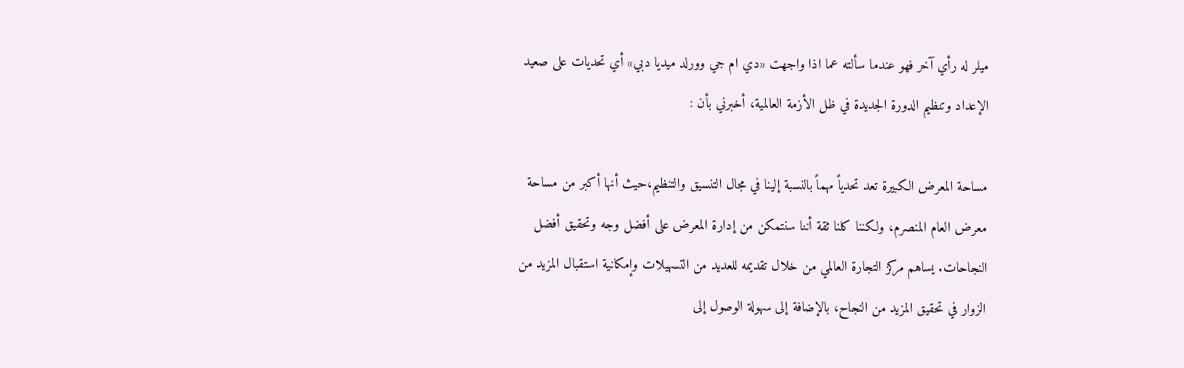ميلر له رأي آخر فهو عندما سألته عما اذا واجهت «دي ام جي وورلد ميديا دبي» أي تحديات على صعيد الإعداد وتنظيم الدورة الجديدة في ظل الأزمة العالمية، أخبرني بأن :

مساحة المعرض الكبيرة تعد تحدياً مهماً بالنسبة إلينا في مجال التنسيق والتنظيم،حيث أنها أكبر من مساحة معرض العام المنصرم، ولكننا كلنا ثقة أننا سنتمكن من إدارة المعرض على أفضل وجه وتحقيق أفضل النجاحات. يساهم مركز التجارة العالمي من خلال تقديمه للعديد من التسهيلات وإمكانية استقبال المزيد من الزوار في تحقيق المزيد من النجاح، بالإضافة إلى سهولة الوصول إلى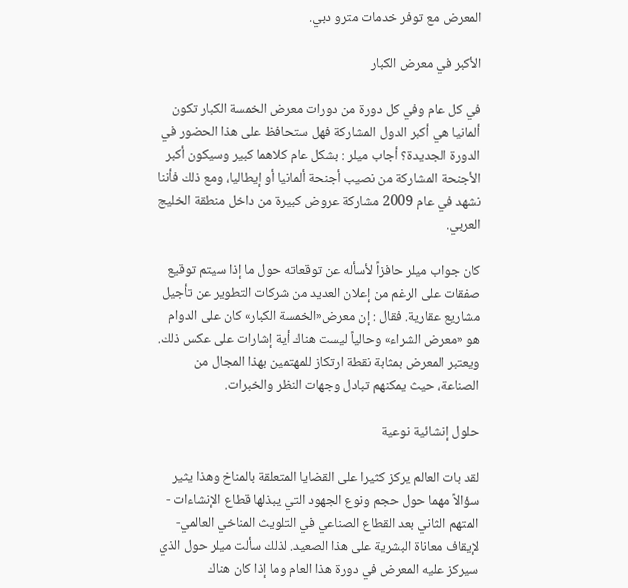المعرض مع توفر خدمات مترو دبي.

الأكبر في معرض الكبار

في كل عام وفي كل دورة من دورات معرض الخمسة الكبار تكون ألمانيا هي أكبر الدول المشاركة فهل ستحافظ على هذا الحضور في الدورة الجديدة؟ أجاب ميلر : بشكل عام كلاهما كبير وسيكون أكبر الأجنحة المشاركة من نصيب أجنحة ألمانيا أو إيطاليا، ومع ذلك فأننا نشهد في عام 2009 مشاركة عروض كبيرة من داخل منطقة الخليج العربي.

كان جواب ميلر حافزاً لأسأله عن توقعاته حول ما إذا سيتم توقيع صفقات على الرغم من إعلان العديد من شركات التطوير عن تأجيل مشاريع عقارية. فقال : إن معرض«الخمسة الكبار» كان على الدوام هو «معرض الشراء» وحالياً ليست هناك أية إشارات على عكس ذلك. ويعتبر المعرض بمثابة نقطة ارتكاز للمهتمين بهذا المجال من الصناعة، حيث يمكنهم تبادل وجهات النظر والخبرات.

حلول إنشائية نوعية

لقد بات العالم يركز كثيرا على القضايا المتعلقة بالمناخ وهذا يثير سؤالاً مهما حول حجم ونوع الجهود التي يبذلها قطاع الإنشاءات - المتهم الثاني بعد القطاع الصناعي في التلويث المناخي العالمي- لإيقاف معاناة البشرية على هذا الصعيد. لذلك سألت ميلر حول الذي سيركز عليه المعرض في دورة هذا العام وما إذا كان هناك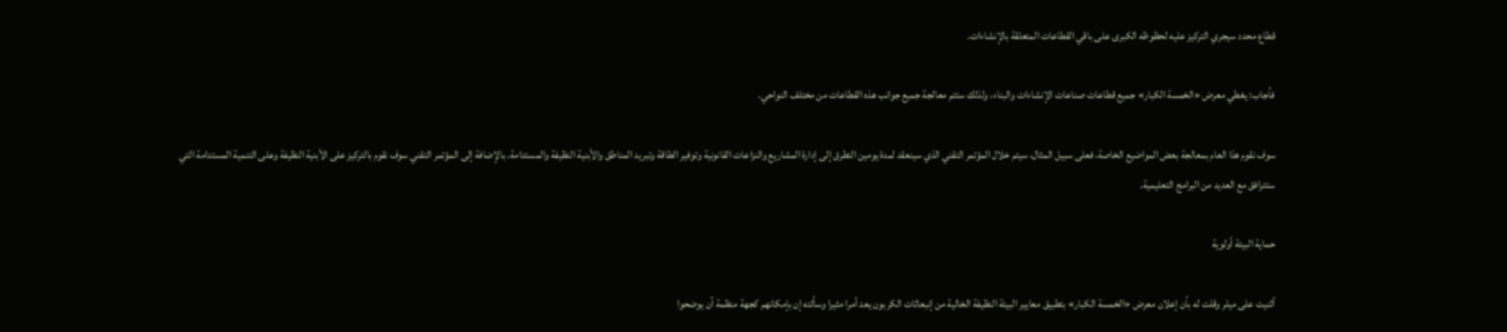قطاع محدد سيجري التركيز عليه لحظوظه الكبرى على باقي القطاعات المتعلقة بالإنشاءات.

فأجاب: يغطي معرض «الخمسة الكبار» جميع قطاعات صناعات الإنشاءات والبناء، ولذلك ستتم معالجة جميع جوانب هذه القطاعات من مختلف النواحي.

سوف نقوم هذا العام بمعالجة بعض المواضيع الخاصة، فعلى سبيل المثال، سيتم خلال المؤتمر التقني الذي سينعقد لمدة يومين التطرق إلى إدارة المشاريع والنزاعات القانونية وتوفير الطاقة وتبريد المناطق والأبنية النظيفة والمستدامة. بالإضافة إلى المؤتمر التقني سوف نقوم بالتركيز على الأبنية النظيفة وعلى التنمية المستدامة التي ستترافق مع العديد من البرامج التعليمية.

حماية البيئة أولوية

أثنيت على ميلر وقلت له بأن إعلان معرض «الخمسة الكبار» بتطبيق معايير البيئة النظيفة الخالية من إنبعاثات الكربون يعد أمرا مثيرا وسألته إن بإمكانهم كجهة منظمة آن يوضحوا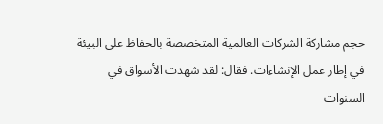حجم مشاركة الشركات العالمية المتخصصة بالحفاظ على البيئة في إطار عمل الإنشاءات. فقال: لقد شهدت الأسواق في السنوات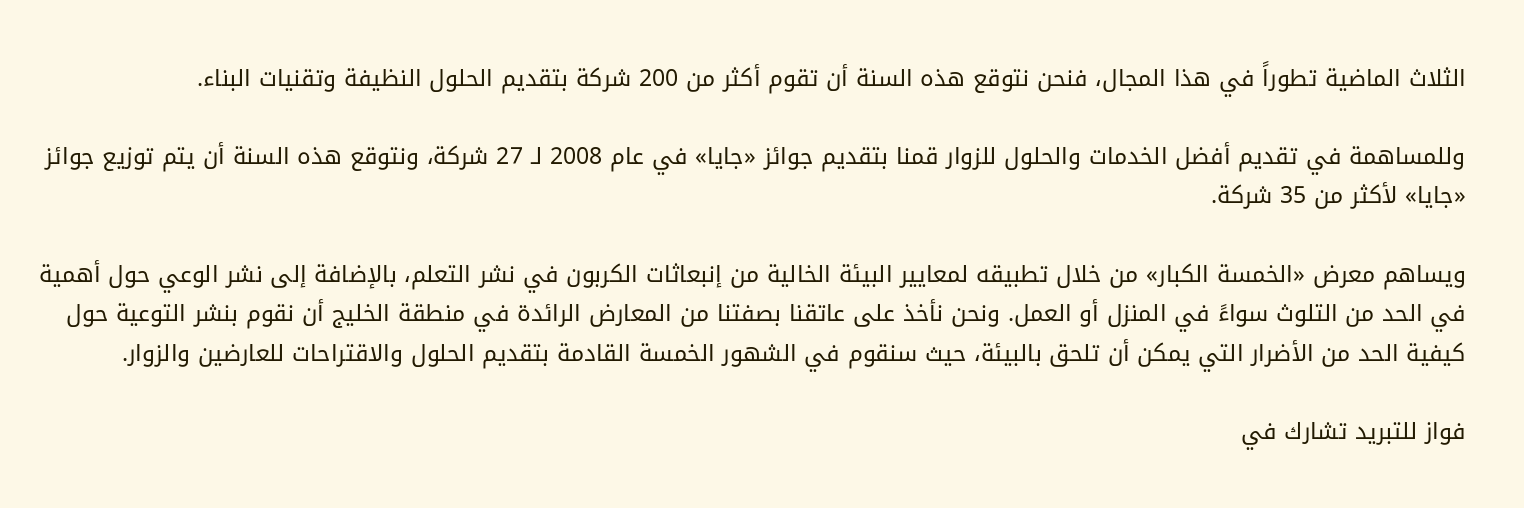الثلاث الماضية تطوراً في هذا المجال، فنحن نتوقع هذه السنة أن تقوم أكثر من 200 شركة بتقديم الحلول النظيفة وتقنيات البناء.

وللمساهمة في تقديم أفضل الخدمات والحلول للزوار قمنا بتقديم جوائز «جايا» في عام 2008 لـ 27 شركة، ونتوقع هذه السنة أن يتم توزيع جوائز «جايا» لأكثر من 35 شركة.

ويساهم معرض «الخمسة الكبار» من خلال تطبيقه لمعايير البيئة الخالية من إنبعاثات الكربون في نشر التعلم، بالإضافة إلى نشر الوعي حول أهمية في الحد من التلوث سواءً في المنزل أو العمل. ونحن نأخذ على عاتقنا بصفتنا من المعارض الرائدة في منطقة الخليج أن نقوم بنشر التوعية حول كيفية الحد من الأضرار التي يمكن أن تلحق بالبيئة، حيث سنقوم في الشهور الخمسة القادمة بتقديم الحلول والاقتراحات للعارضين والزوار.

فواز للتبريد تشارك في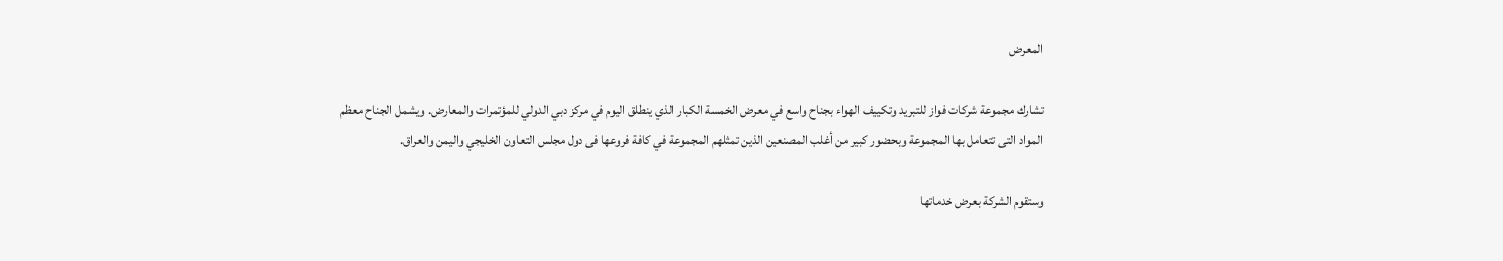المعرض

تشارك مجموعة شركات فواز للتبريد وتكييف الهواء بجناح واسع في معرض الخمسة الكبار الذي ينطلق اليوم في مركز دبي الدولي للمؤتمرات والمعارض. ويشمل الجناح معظم المواد التى تتعامل بها المجموعة وبحضور كبير من أغلب المصنعين الذين تمثلهم المجموعة في كافة فروعها فى دول مجلس التعاون الخليجي واليمن والعراق.

وستقوم الشركة بعرض خدماتها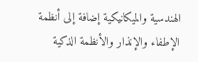الهندسية والميكانيكية إضافة إلى أنظمة الإطفاء والإنذار والأنظمة الذكية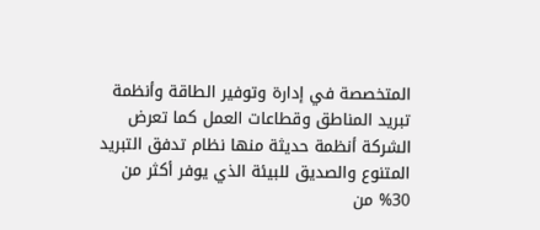المتخصصة في إدارة وتوفير الطاقة وأنظمة تبريد المناطق وقطاعات العمل كما تعرض الشركة أنظمة حديثة منها نظام تدفق التبريد المتنوع والصديق للبيئة الذي يوفر أكثر من 30% من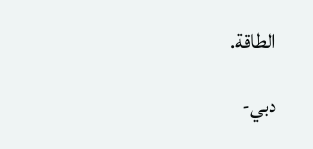الطاقة.

دبي-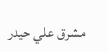مشرق علي حيدر